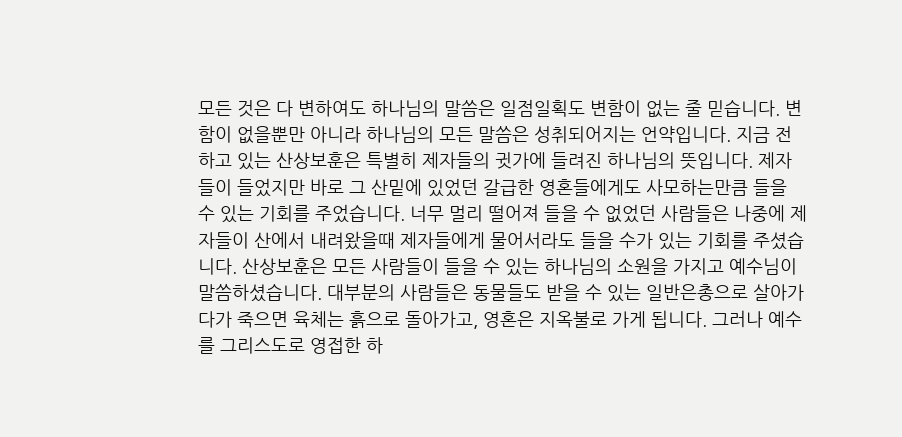모든 것은 다 변하여도 하나님의 말씀은 일점일획도 변함이 없는 줄 믿습니다. 변함이 없을뿐만 아니라 하나님의 모든 말씀은 성취되어지는 언약입니다. 지금 전하고 있는 산상보훈은 특별히 제자들의 귓가에 들려진 하나님의 뜻입니다. 제자들이 들었지만 바로 그 산밑에 있었던 갈급한 영혼들에게도 사모하는만큼 들을 수 있는 기회를 주었습니다. 너무 멀리 떨어져 들을 수 없었던 사람들은 나중에 제자들이 산에서 내려왔을때 제자들에게 물어서라도 들을 수가 있는 기회를 주셨습니다. 산상보훈은 모든 사람들이 들을 수 있는 하나님의 소원을 가지고 예수님이 말씀하셨습니다. 대부분의 사람들은 동물들도 받을 수 있는 일반은총으로 살아가다가 죽으면 육체는 흙으로 돌아가고, 영혼은 지옥불로 가게 됩니다. 그러나 예수를 그리스도로 영접한 하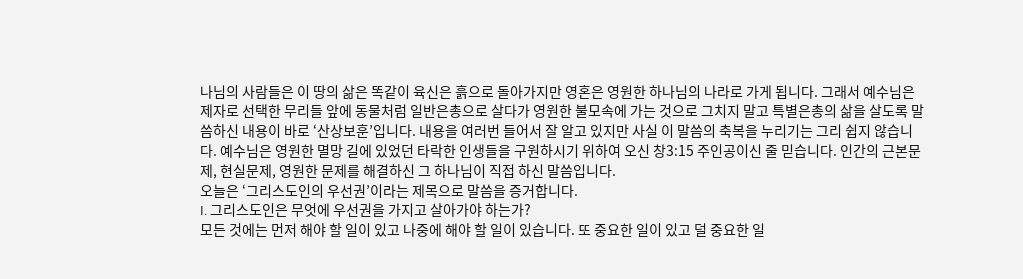나님의 사람들은 이 땅의 삶은 똑같이 육신은 흙으로 돌아가지만 영혼은 영원한 하나님의 나라로 가게 됩니다. 그래서 예수님은 제자로 선택한 무리들 앞에 동물처럼 일반은총으로 살다가 영원한 불모속에 가는 것으로 그치지 말고 특별은총의 삶을 살도록 말씀하신 내용이 바로 ‘산상보훈’입니다. 내용을 여러번 들어서 잘 알고 있지만 사실 이 말씀의 축복을 누리기는 그리 쉽지 않습니다. 예수님은 영원한 멸망 길에 있었던 타락한 인생들을 구원하시기 위하여 오신 창3:15 주인공이신 줄 믿습니다. 인간의 근본문제, 현실문제, 영원한 문제를 해결하신 그 하나님이 직접 하신 말씀입니다.
오늘은 ‘그리스도인의 우선권’이라는 제목으로 말씀을 증거합니다.
I. 그리스도인은 무엇에 우선권을 가지고 살아가야 하는가?
모든 것에는 먼저 해야 할 일이 있고 나중에 해야 할 일이 있습니다. 또 중요한 일이 있고 덜 중요한 일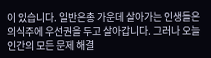이 있습니다. 일반은총 가운데 살아가는 인생들은 의식주에 우선권을 두고 살아갑니다. 그러나 오늘 인간의 모든 문제 해결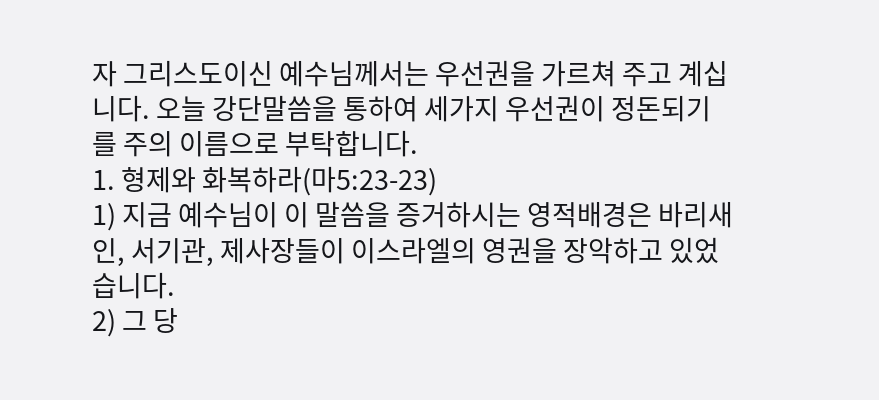자 그리스도이신 예수님께서는 우선권을 가르쳐 주고 계십니다. 오늘 강단말씀을 통하여 세가지 우선권이 정돈되기를 주의 이름으로 부탁합니다.
1. 형제와 화복하라(마5:23-23)
1) 지금 예수님이 이 말씀을 증거하시는 영적배경은 바리새인, 서기관, 제사장들이 이스라엘의 영권을 장악하고 있었습니다.
2) 그 당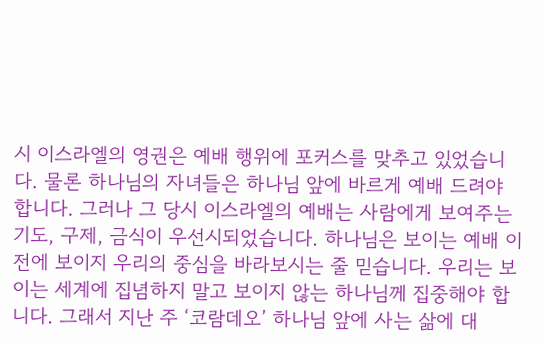시 이스라엘의 영권은 예배 행위에 포커스를 맞추고 있었습니다. 물론 하나님의 자녀들은 하나님 앞에 바르게 예배 드려야 합니다. 그러나 그 당시 이스라엘의 예배는 사람에게 보여주는 기도, 구제, 금식이 우선시되었습니다. 하나님은 보이는 예배 이전에 보이지 우리의 중심을 바라보시는 줄 믿습니다. 우리는 보이는 세계에 집념하지 말고 보이지 않는 하나님께 집중해야 합니다. 그래서 지난 주 ‘코람데오’ 하나님 앞에 사는 삶에 대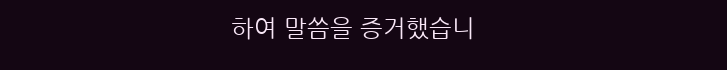하여 말씀을 증거했습니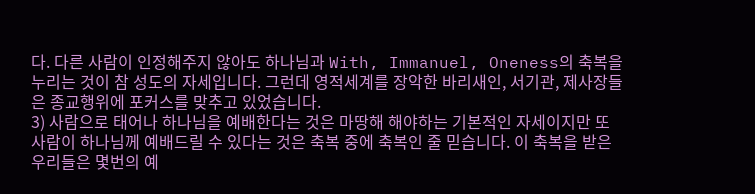다. 다른 사람이 인정해주지 않아도 하나님과 With, Immanuel, Oneness의 축복을 누리는 것이 참 성도의 자세입니다. 그런데 영적세계를 장악한 바리새인, 서기관, 제사장들은 종교행위에 포커스를 맞추고 있었습니다.
3) 사람으로 태어나 하나님을 예배한다는 것은 마땅해 해야하는 기본적인 자세이지만 또 사람이 하나님께 예배드릴 수 있다는 것은 축복 중에 축복인 줄 믿습니다. 이 축복을 받은 우리들은 몇번의 예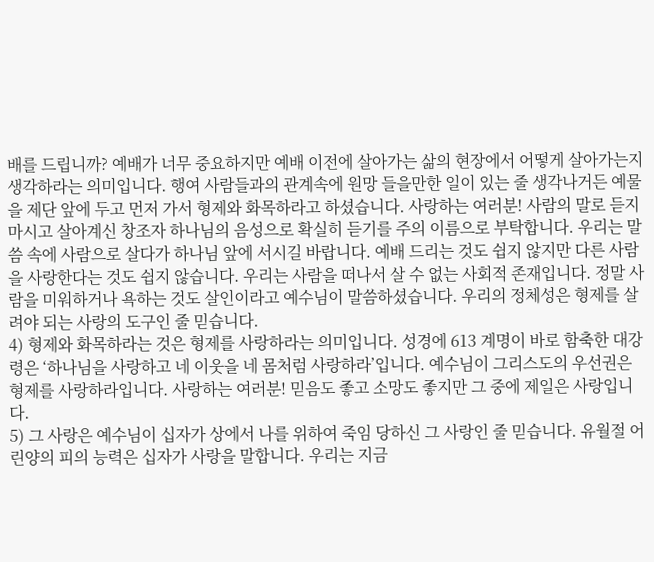배를 드립니까? 예배가 너무 중요하지만 예배 이전에 살아가는 삶의 현장에서 어떻게 살아가는지 생각하라는 의미입니다. 행여 사람들과의 관계속에 원망 들을만한 일이 있는 줄 생각나거든 예물을 제단 앞에 두고 먼저 가서 형제와 화목하라고 하셨습니다. 사랑하는 여러분! 사람의 말로 듣지 마시고 살아계신 창조자 하나님의 음성으로 확실히 듣기를 주의 이름으로 부탁합니다. 우리는 말씀 속에 사람으로 살다가 하나님 앞에 서시길 바랍니다. 예배 드리는 것도 쉽지 않지만 다른 사람을 사랑한다는 것도 쉽지 않습니다. 우리는 사람을 떠나서 살 수 없는 사회적 존재입니다. 정말 사람을 미워하거나 욕하는 것도 살인이라고 예수님이 말씀하셨습니다. 우리의 정체성은 형제를 살려야 되는 사랑의 도구인 줄 믿습니다.
4) 형제와 화목하라는 것은 형제를 사랑하라는 의미입니다. 성경에 613 계명이 바로 함축한 대강령은 ‘하나님을 사랑하고 네 이웃을 네 몸처럼 사랑하라’입니다. 예수님이 그리스도의 우선권은 형제를 사랑하라입니다. 사랑하는 여러분! 믿음도 좋고 소망도 좋지만 그 중에 제일은 사랑입니다.
5) 그 사랑은 예수님이 십자가 상에서 나를 위하여 죽임 당하신 그 사랑인 줄 믿습니다. 유월절 어린양의 피의 능력은 십자가 사랑을 말합니다. 우리는 지금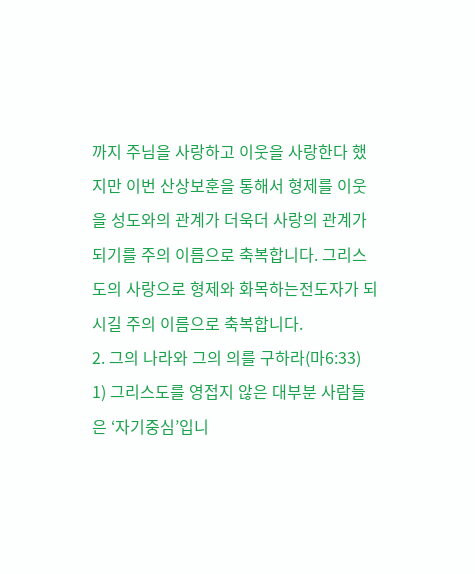까지 주님을 사랑하고 이웃을 사랑한다 했지만 이번 산상보훈을 통해서 형제를 이웃을 성도와의 관계가 더욱더 사랑의 관계가 되기를 주의 이름으로 축복합니다. 그리스도의 사랑으로 형제와 화목하는전도자가 되시길 주의 이름으로 축복합니다.
2. 그의 나라와 그의 의를 구하라(마6:33)
1) 그리스도를 영접지 않은 대부분 사람들은 ‘자기중심’입니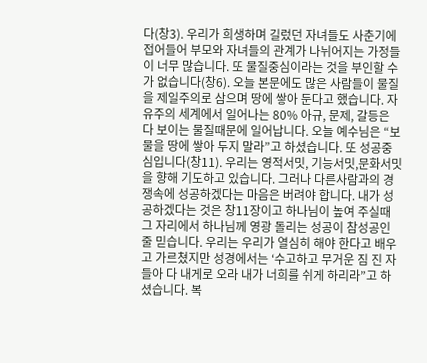다(창3). 우리가 희생하며 길렀던 자녀들도 사춘기에 접어들어 부모와 자녀들의 관계가 나뉘어지는 가정들이 너무 많습니다. 또 물질중심이라는 것을 부인할 수가 없습니다(창6). 오늘 본문에도 많은 사람들이 물질을 제일주의로 삼으며 땅에 쌓아 둔다고 했습니다. 자유주의 세계에서 일어나는 80% 아규, 문제, 갈등은 다 보이는 물질때문에 일어납니다. 오늘 예수님은 “보물을 땅에 쌓아 두지 말라”고 하셨습니다. 또 성공중심입니다(창11). 우리는 영적서밋, 기능서밋,문화서밋을 향해 기도하고 있습니다. 그러나 다른사람과의 경쟁속에 성공하겠다는 마음은 버려야 합니다. 내가 성공하겠다는 것은 창11장이고 하나님이 높여 주실때 그 자리에서 하나님께 영광 돌리는 성공이 참성공인 줄 믿습니다. 우리는 우리가 열심히 해야 한다고 배우고 가르쳤지만 성경에서는 ‘수고하고 무거운 짐 진 자들아 다 내게로 오라 내가 너희를 쉬게 하리라”고 하셨습니다. 복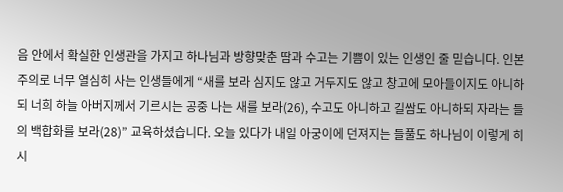음 안에서 확실한 인생관을 가지고 하나님과 방향맞춘 땀과 수고는 기쁨이 있는 인생인 줄 믿습니다. 인본주의로 너무 열심히 사는 인생들에게 “새를 보라 심지도 않고 거두지도 않고 창고에 모아들이지도 아니하되 너희 하늘 아버지께서 기르시는 공중 나는 새를 보라(26), 수고도 아니하고 길쌈도 아니하되 자라는 들의 백합화를 보라(28)” 교육하셨습니다. 오늘 있다가 내일 아궁이에 던져지는 들풀도 하나님이 이렇게 히시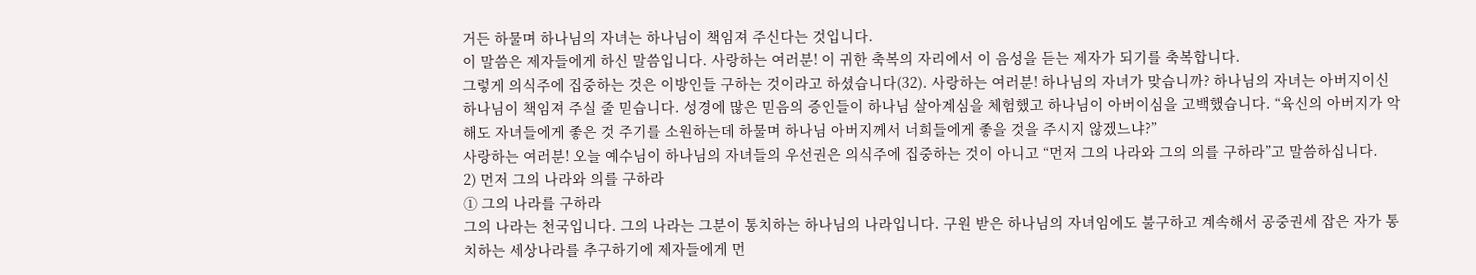거든 하물며 하나님의 자녀는 하나님이 책임져 주신다는 것입니다.
이 말씀은 제자들에게 하신 말씀입니다. 사랑하는 여러분! 이 귀한 축복의 자리에서 이 음성을 듣는 제자가 되기를 축복합니다.
그렇게 의식주에 집중하는 것은 이방인들 구하는 것이라고 하셨습니다(32). 사랑하는 여러분! 하나님의 자녀가 맞습니까? 하나님의 자녀는 아버지이신 하나님이 책임져 주실 줄 믿습니다. 성경에 많은 믿음의 증인들이 하나님 살아계심을 체험했고 하나님이 아버이심을 고백했습니다. “육신의 아버지가 악해도 자녀들에게 좋은 것 주기를 소원하는데 하물며 하나님 아버지께서 너희들에게 좋을 것을 주시지 않겠느냐?”
사랑하는 여러분! 오늘 예수님이 하나님의 자녀들의 우선권은 의식주에 집중하는 것이 아니고 “먼저 그의 나라와 그의 의를 구하라”고 말씀하십니다.
2) 먼저 그의 나라와 의를 구하라
① 그의 나라를 구하라
그의 나라는 천국입니다. 그의 나라는 그분이 통치하는 하나님의 나라입니다. 구원 받은 하나님의 자녀임에도 불구하고 계속해서 공중권세 잡은 자가 통치하는 세상나라를 추구하기에 제자들에게 먼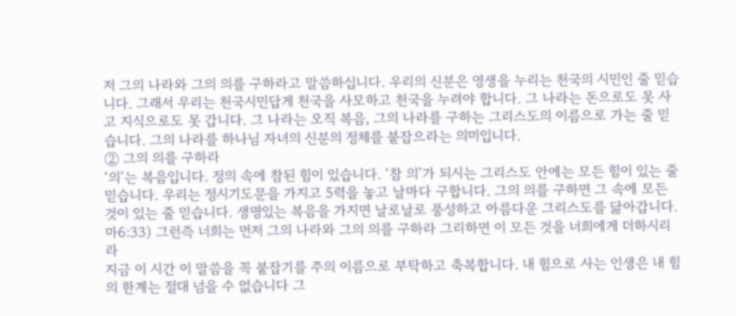저 그의 나라와 그의 의를 구하라고 말씀하십니다. 우리의 신분은 영생을 누리는 천국의 시민인 줄 믿습니다. 그래서 우리는 천국시민답게 천국을 사모하고 천국을 누려야 합니다. 그 나라는 돈으로도 못 사고 지식으로도 못 갑니다. 그 나라는 오직 복음, 그의 나라를 구하는 그리스도의 이름으로 가는 줄 믿습니다. 그의 나라를 하나님 자녀의 신분의 정체를 붙잡으라는 의미입니다.
② 그의 의를 구하라
‘의’는 복음입니다. 정의 속에 참된 힘이 있습니다. ‘참 의’가 되시는 그리스도 안에는 모든 힘이 있는 줄 믿습니다. 우리는 정시기도문을 가지고 5력을 놓고 날마다 구합니다. 그의 의를 구하면 그 속에 모든 것이 있는 줄 믿습니다. 생명있는 복음을 가지면 날로날로 풍성하고 아름다운 그리스도를 닮아갑니다.
마6:33) 그런즉 너희는 먼저 그의 나라와 그의 의를 구하라 그리하면 이 모든 것을 너희에게 더하시리라
지금 이 시간 이 말씀을 꼭 붙잡기를 주의 이름으로 부탁하고 축복합니다. 내 힘으로 사는 인생은 내 힘의 한계는 절대 넘을 수 없습니다 그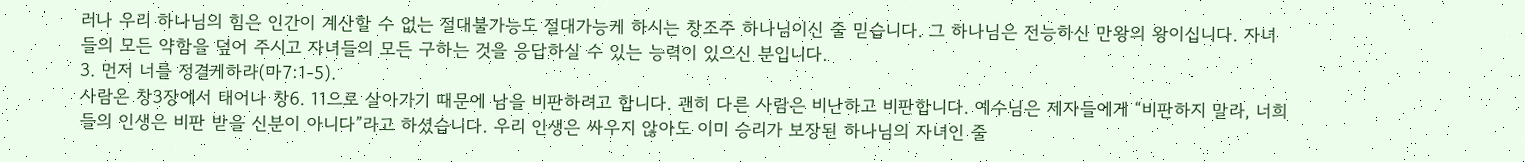러나 우리 하나님의 힘은 인간이 계산할 수 없는 절대불가능도 절대가능케 하시는 창조주 하나님이신 줄 믿습니다. 그 하나님은 전능하신 만왕의 왕이십니다. 자녀들의 모든 약함을 덮어 주시고 자녀들의 모든 구하는 것을 응답하실 수 있는 능력이 있으신 분입니다.
3. 먼저 너를 정결케하라(마7:1-5).
사람은 창3장에서 태어나 창6. 11으로 살아가기 때문에 남을 비판하려고 합니다. 괜히 다른 사람은 비난하고 비판합니다. 예수님은 제자들에게 “비판하지 말라, 너희들의 인생은 비판 받을 신분이 아니다”라고 하셨습니다. 우리 인생은 싸우지 않아도 이미 승리가 보장된 하나님의 자녀인 줄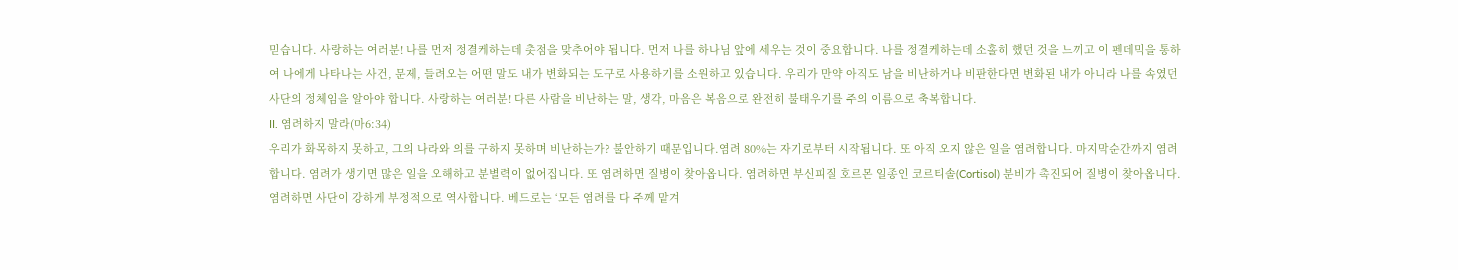믿습니다. 사랑하는 여러분! 나를 먼저 정결케하는데 촛점을 맞추어야 됩니다. 먼저 나를 하나님 앞에 세우는 것이 중요합니다. 나를 정결케하는데 소홀히 했던 것을 느끼고 이 펜데믹을 통하여 나에게 나타나는 사건, 문제, 들려오는 어떤 말도 내가 변화되는 도구로 사용하기를 소원하고 있습니다. 우리가 만약 아직도 남을 비난하거나 비판한다면 변화된 내가 아니라 나를 속였던 사단의 정체임을 알아야 합니다. 사랑하는 여러분! 다른 사람을 비난하는 말, 생각, 마음은 복음으로 완전히 불태우기를 주의 이름으로 축복합니다.
II. 염려하지 말라(마6:34)
우리가 화목하지 못하고, 그의 나라와 의를 구하지 못하며 비난하는가? 불안하기 때문입니다.염려 80%는 자기로부터 시작됩니다. 또 아직 오지 않은 일을 염려합니다. 마지막순간까지 염려합니다. 염려가 생기면 많은 일을 오해하고 분별력이 없어집니다. 또 염려하면 질병이 찾아옵니다. 염려하면 부신피질 호르몬 일종인 코르티솔(Cortisol) 분비가 촉진되어 질병이 찾아옵니다. 염려하면 사단이 강하게 부정적으로 역사합니다. 베드로는 ‘모든 염려를 다 주께 맡겨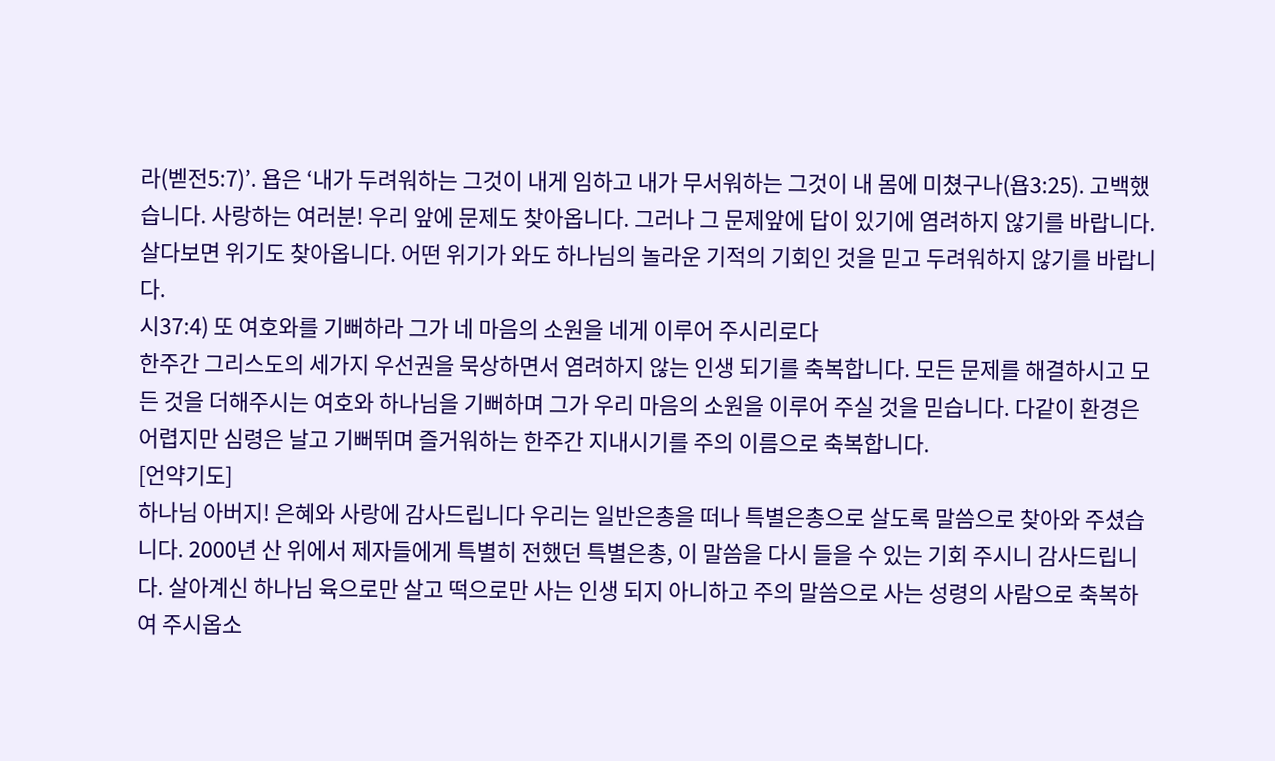라(벧전5:7)’. 욥은 ‘내가 두려워하는 그것이 내게 임하고 내가 무서워하는 그것이 내 몸에 미쳤구나(욥3:25). 고백했습니다. 사랑하는 여러분! 우리 앞에 문제도 찾아옵니다. 그러나 그 문제앞에 답이 있기에 염려하지 않기를 바랍니다. 살다보면 위기도 찾아옵니다. 어떤 위기가 와도 하나님의 놀라운 기적의 기회인 것을 믿고 두려워하지 않기를 바랍니다.
시37:4) 또 여호와를 기뻐하라 그가 네 마음의 소원을 네게 이루어 주시리로다
한주간 그리스도의 세가지 우선권을 묵상하면서 염려하지 않는 인생 되기를 축복합니다. 모든 문제를 해결하시고 모든 것을 더해주시는 여호와 하나님을 기뻐하며 그가 우리 마음의 소원을 이루어 주실 것을 믿습니다. 다같이 환경은 어렵지만 심령은 날고 기뻐뛰며 즐거워하는 한주간 지내시기를 주의 이름으로 축복합니다.
[언약기도]
하나님 아버지! 은혜와 사랑에 감사드립니다 우리는 일반은총을 떠나 특별은총으로 살도록 말씀으로 찾아와 주셨습니다. 2000년 산 위에서 제자들에게 특별히 전했던 특별은총, 이 말씀을 다시 들을 수 있는 기회 주시니 감사드립니다. 살아계신 하나님 육으로만 살고 떡으로만 사는 인생 되지 아니하고 주의 말씀으로 사는 성령의 사람으로 축복하여 주시옵소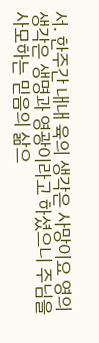서. 한주간 내내 육의 생각은 사망이요 영의 생각은 생명과 영광이라고 하셨으니 주님을 사모하는 믿음의 삶으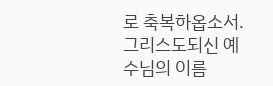로 축복하옵소서. 그리스도되신 예수님의 이름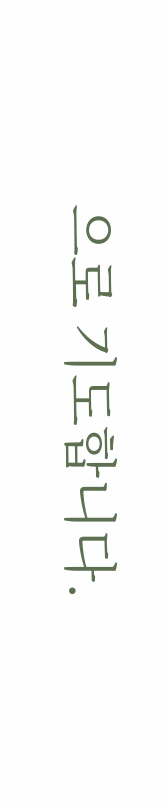으로 기도합니다.